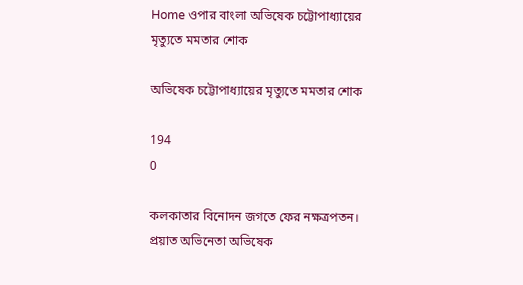Home ওপার বাংলা অভিষেক চট্টোপাধ্যায়ের মৃত্যুতে মমতার শোক

অভিষেক চট্টোপাধ্যায়ের মৃত্যুতে মমতার শোক

194
0

কলকাতার বিনোদন জগতে ফের নক্ষত্রপতন। প্রয়াত অভিনেতা অভিষেক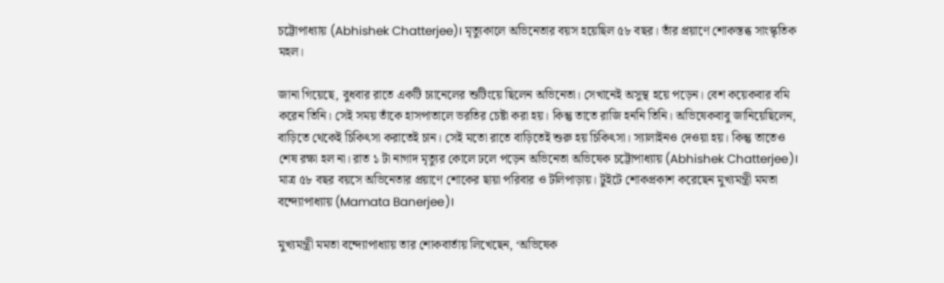চট্টোপাধ্যায় (Abhishek Chatterjee)। মৃত্যুকালে অভিনেতার বয়স হয়েছিল ৫৮ বছর। তাঁর প্রয়াণে শোকস্তব্ধ সাংস্কৃতিক মহল।

জানা গিয়েছে, বুধবার রাতে একটি চ্যানেলের শুটিংয়ে ছিলেন অভিনেতা। সেখানেই অসুস্থ হয়ে পড়েন। বেশ কয়েকবার বমি করেন তিনি। সেই সময় তাঁকে হাসপাতালে ভরতির চেষ্টা করা হয়। কিন্তু তাতে রাজি হননি তিনি। অভিষেকবাবু জানিয়েছিলেন, বাড়িতে থেকেই চিকিৎসা করাতেই চান। সেই মতো রাতে বাড়িতেই শুরু হয় চিকিৎসা। স্যালাইনও দেওয়া হয়। কিন্তু তাতেও শেষ রক্ষা হল না। রাত ১ টা নাগাদ মৃত্যুর কোলে ঢলে পড়েন অভিনেতা অভিষেক চট্টোপাধ্যায় (Abhishek Chatterjee)। মাত্র ৫৮ বছর বয়সে অভিনেতার প্রয়াণে শোকের ছায়া পরিবার ও টলিপাড়ায়। টুইটে শোকপ্রকাশ করেছেন মুখ্যমন্ত্রী মমতা বন্দ্যোপাধ্যায় (Mamata Banerjee)।

মুখ্যমন্ত্রী মমতা বন্দ্যোপাধ্যায় তার শোকবার্তায় লিখেছেন, ‘অভিষেক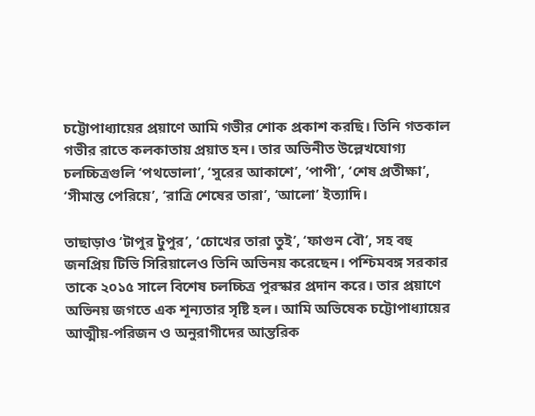চট্টোপাধ্যায়ের প্রয়াণে আমি গভীর শোক প্রকাশ করছি। তিনি গতকাল গভীর রাতে কলকাতায় প্রয়াত হন। তার অভিনীত উল্লেখযোগ্য চলচ্চিত্রগুলি ‘পথভোলা’, ‘সুরের আকাশে’, ‘পাপী’, ‘শেষ প্রতীক্ষা’, ‘সীমান্ত পেরিয়ে’, ‘রাত্রি শেষের তারা’, ‘আলো’ ইত্যাদি।

তাছাড়াও ‘টাপুর টুপুর’, ‘চোখের তারা তুই’, ‘ফাগুন বৌ’, সহ বহু জনপ্রিয় টিভি সিরিয়ালেও তিনি অভিনয় করেছেন। পশ্চিমবঙ্গ সরকার তাকে ২০১৫ সালে বিশেষ চলচ্চিত্র পুরস্কার প্রদান করে। তার প্রয়াণে অভিনয় জগতে এক শূন্যতার সৃষ্টি হল। আমি অভিষেক চট্টোপাধ্যায়ের আত্মীয়-পরিজন ও অনুরাগীদের আন্তরিক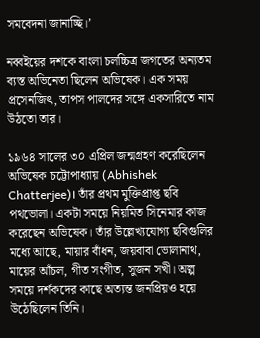সমবেদনা জানাচ্ছি।’

নব্বইয়ের দশকে বাংলা চলচ্চিত্র জগতের অন্যতম ব্যস্ত অভিনেতা ছিলেন অভিষেক। এক সময় প্রসেনজিৎ, তাপস পালদের সঙ্গে একসারিতে নাম উঠতো তার।

১৯৬৪ সালের ৩০ এপ্রিল জন্মগ্রহণ করেছিলেন অভিষেক চট্টোপাধ্যায় (Abhishek Chatterjee)। তাঁর প্রথম মুক্তিপ্রাপ্ত ছবি পথভোলা। একটা সময়ে নিয়মিত সিনেমার কাজ করেছেন অভিষেক। তাঁর উল্লেখ্যযোগ্য ছবিগুলির মধ্যে আছে, মায়ার বাঁধন, জয়বাবা ভোলানাথ, মায়ের আঁচল, গীত সংগীত, সুজন সখী। অল্প সময়ে দর্শকদের কাছে অত্যন্ত জনপ্রিয়ও হয়ে উঠেছিলেন তিনি।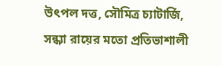উৎপল দত্ত, সৌমিত্র চ্যাটার্জি, সন্ধ্যা রায়ের মতো প্রতিভাশালী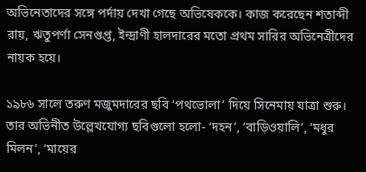অভিনেতাদের সঙ্গে পর্দায় দেখা গেছে অভিষেককে। কাজ করেছেন শতাব্দী রায়, ঋতুপর্ণা সেনগুপ্ত, ইন্দ্রাণী হালদারের মতো প্রথম সারির অভিনেত্রীদের নায়ক হয়ে।

১৯৮৬ সালে তরুণ মজুমদারের ছবি ‘পথভোলা’ দিয়ে সিনেমায় যাত্রা শুরু। তার অভিনীত উল্লেখযোগ্য ছবিগুলো হলো- ‘দহন’, ‘বাড়িওয়ালি’, ‘মধুর মিলন’, ‘মায়ের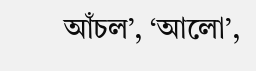আঁচল’, ‘আলো’,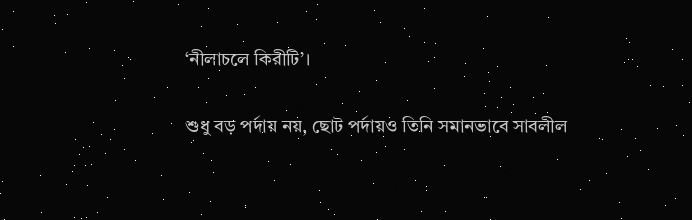‘নীলাচলে কিরীটি’।

শুধু বড় পর্দায় নয়, ছোট পর্দায়ও তিনি সমানভাবে সাবলীল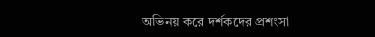অভিনয় করে দর্শকদের প্রশংসা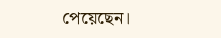পেয়েছেন।